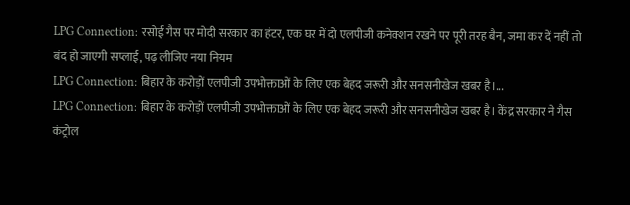LPG Connection: रसोई गैस पर मोदी सरकार का हंटर, एक घर में दो एलपीजी कनेक्शन रखने पर पूरी तरह बैन, जमा कर दें नहीं तो बंद हो जाएगी सप्लाई, पढ़ लीजिए नया नियम
LPG Connection: बिहार के करोड़ों एलपीजी उपभोक्ताओं के लिए एक बेहद जरूरी और सनसनीखेज खबर है।...
LPG Connection: बिहार के करोड़ों एलपीजी उपभोक्ताओं के लिए एक बेहद जरूरी और सनसनीखेज खबर है। केंद्र सरकार ने गैस कंट्रोल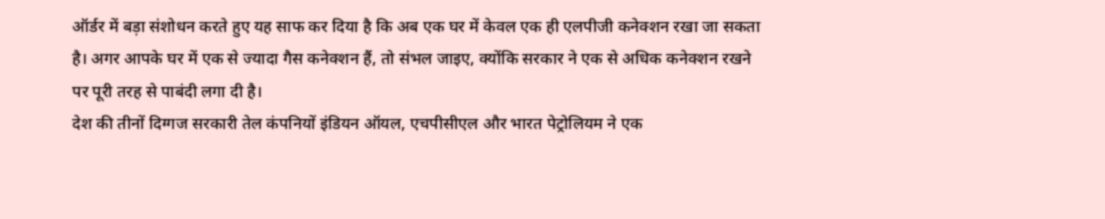ऑर्डर में बड़ा संशोधन करते हुए यह साफ कर दिया है कि अब एक घर में केवल एक ही एलपीजी कनेक्शन रखा जा सकता है। अगर आपके घर में एक से ज्यादा गैस कनेक्शन हैं, तो संभल जाइए, क्योंकि सरकार ने एक से अधिक कनेक्शन रखने पर पूरी तरह से पाबंदी लगा दी है।
देश की तीनों दिग्गज सरकारी तेल कंपनियों इंडियन ऑयल, एचपीसीएल और भारत पेट्रोलियम ने एक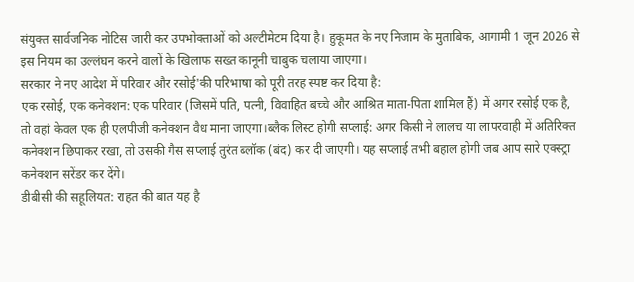संयुक्त सार्वजनिक नोटिस जारी कर उपभोक्ताओं को अल्टीमेटम दिया है। हुकूमत के नए निजाम के मुताबिक, आगामी 1 जून 2026 से इस नियम का उल्लंघन करने वालों के खिलाफ सख्त कानूनी चाबुक चलाया जाएगा।
सरकार ने नए आदेश में परिवार और रसोई'की परिभाषा को पूरी तरह स्पष्ट कर दिया है:
एक रसोई, एक कनेक्शन: एक परिवार (जिसमें पति, पत्नी, विवाहित बच्चे और आश्रित माता-पिता शामिल हैं) में अगर रसोई एक है, तो वहां केवल एक ही एलपीजी कनेक्शन वैध माना जाएगा।ब्लैक लिस्ट होगी सप्लाई: अगर किसी ने लालच या लापरवाही में अतिरिक्त कनेक्शन छिपाकर रखा, तो उसकी गैस सप्लाई तुरंत ब्लॉक (बंद) कर दी जाएगी। यह सप्लाई तभी बहाल होगी जब आप सारे एक्स्ट्रा कनेक्शन सरेंडर कर देंगे।
डीबीसी की सहूलियत: राहत की बात यह है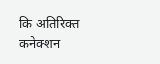कि अतिरिक्त कनेक्शन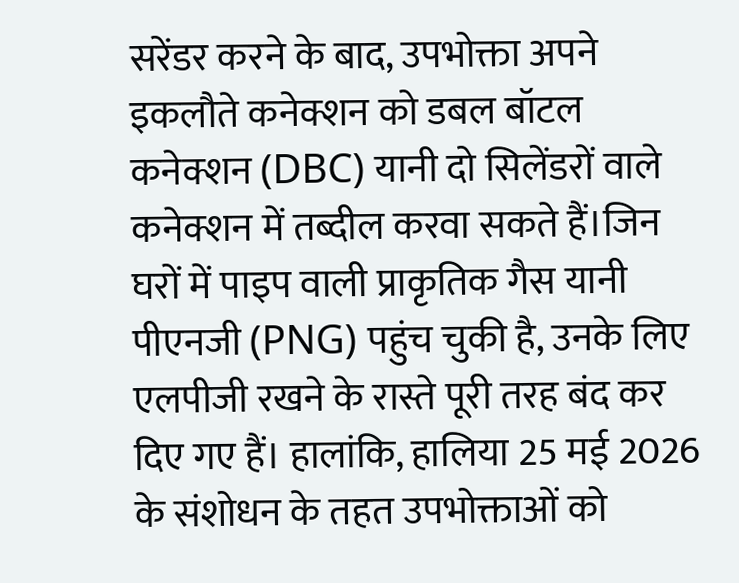सरेंडर करने के बाद, उपभोक्ता अपने इकलौते कनेक्शन को डबल बॉटल कनेक्शन (DBC) यानी दो सिलेंडरों वाले कनेक्शन में तब्दील करवा सकते हैं।जिन घरों में पाइप वाली प्राकृतिक गैस यानी पीएनजी (PNG) पहुंच चुकी है, उनके लिए एलपीजी रखने के रास्ते पूरी तरह बंद कर दिए गए हैं। हालांकि, हालिया 25 मई 2026 के संशोधन के तहत उपभोक्ताओं को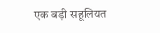एक बड़ी सहूलियत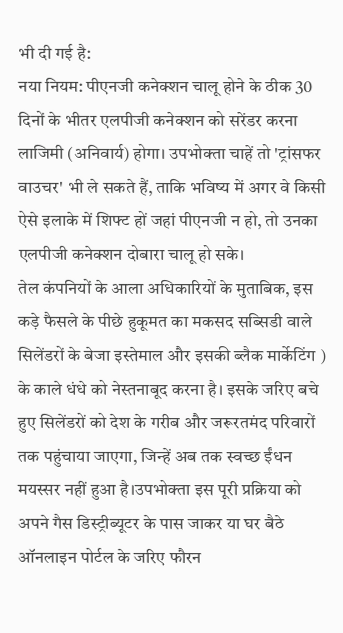भी दी गई है:
नया नियम: पीएनजी कनेक्शन चालू होने के ठीक 30 दिनों के भीतर एलपीजी कनेक्शन को सरेंडर करना लाजिमी (अनिवार्य) होगा। उपभोक्ता चाहें तो 'ट्रांसफर वाउचर' भी ले सकते हैं, ताकि भविष्य में अगर वे किसी ऐसे इलाके में शिफ्ट हों जहां पीएनजी न हो, तो उनका एलपीजी कनेक्शन दोबारा चालू हो सके।
तेल कंपनियों के आला अधिकारियों के मुताबिक, इस कड़े फैसले के पीछे हुकूमत का मकसद सब्सिडी वाले सिलेंडरों के बेजा इस्तेमाल और इसकी ब्लैक मार्केटिंग ) के काले धंधे को नेस्तनाबूद करना है। इसके जरिए बचे हुए सिलेंडरों को देश के गरीब और जरूरतमंद परिवारों तक पहुंचाया जाएगा, जिन्हें अब तक स्वच्छ ईंधन मयस्सर नहीं हुआ है।उपभोक्ता इस पूरी प्रक्रिया को अपने गैस डिस्ट्रीब्यूटर के पास जाकर या घर बैठे ऑनलाइन पोर्टल के जरिए फौरन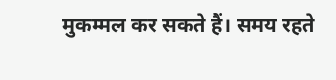मुकम्मल कर सकते हैं। समय रहते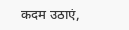कदम उठाएं,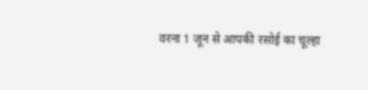वरना 1 जून से आपकी रसोई का चूल्हा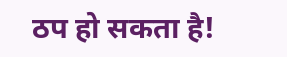ठप हो सकता है!